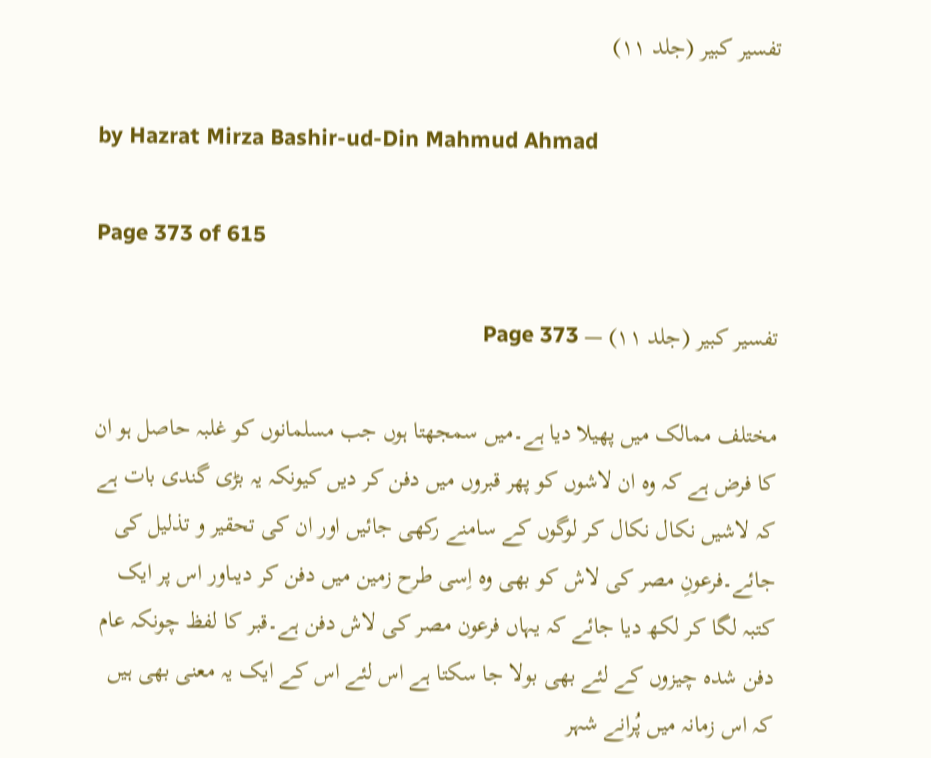تفسیر کبیر (جلد ۱۱)

by Hazrat Mirza Bashir-ud-Din Mahmud Ahmad

Page 373 of 615

تفسیر کبیر (جلد ۱۱) — Page 373

مختلف ممالک میں پھیلا دیا ہے۔میں سمجھتا ہوں جب مسلمانوں کو غلبہ حاصل ہو ان کا فرض ہے کہ وہ ان لاشوں کو پھر قبروں میں دفن کر دیں کیونکہ یہ بڑی گندی بات ہے کہ لاشیں نکال نکال کر لوگوں کے سامنے رکھی جائیں اور ان کی تحقیر و تذلیل کی جائے۔فرعونِ مصر کی لاش کو بھی وہ اِسی طرح زمین میں دفن کر دیںاور اس پر ایک کتبہ لگا کر لکھ دیا جائے کہ یہاں فرعون مصر کی لاش دفن ہے۔قبر کا لفظ چونکہ عام دفن شدہ چیزوں کے لئے بھی بولا جا سکتا ہے اس لئے اس کے ایک یہ معنی بھی ہیں کہ اس زمانہ میں پُرانے شہر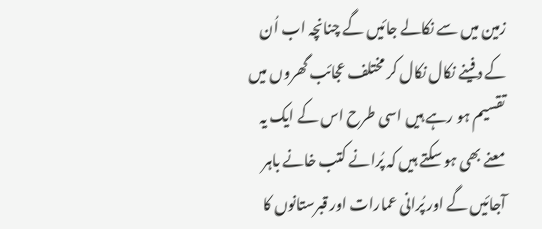زمین میں سے نکالے جائیں گے چنانچہ اب اُن کے دفینے نکال نکال کر مختلف عجائب گھروں میں تقسیم ہو رہے ہیں اسی طرح اس کے ایک یہ معنے بھی ہو سکتے ہیں کہ پُرانے کتب خانے باہر آجائیں گے اور پُرانی عمارات اور قبرستانوں کا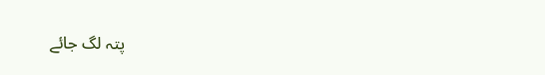پتہ لگ جائے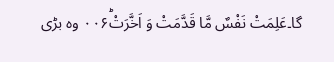گا۔عَلِمَتْ نَفْسٌ مَّا قَدَّمَتْ وَ اَخَّرَتْؕ۰۰۶ وہ بڑی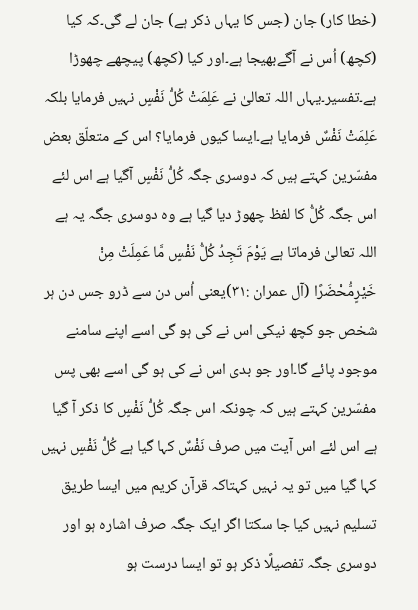(خطا کار) جان (جس کا یہاں ذکر ہے) جان لے گی۔کہ کیا (کچھ) اُس نے آگےبھیجا ہے۔اور کیا (کچھ) پیچھے چھوڑا ہے۔تفسیر۔یہاں اللہ تعالیٰ نے عَلِمَتْ کُلُّ نَفْسٍ نہیں فرمایا بلکہ عَلِمَتْ نَفْسٌ فرمایا ہے۔ایسا کیوں فرمایا؟ اس کے متعلّق بعض مفسّرین کہتے ہیں کہ دوسری جگہ کُلُّ نَفْسٍ آگیا ہے اس لئے اس جگہ کُلُّ کا لفظ چھوڑ دیا گیا ہے وہ دوسری جگہ یہ ہے اللہ تعالیٰ فرماتا ہے یَوْمَ تَجِدُ کُلُّ نَفْسٍ مَّا عَمِلَتْ مِنْ خَیْرٍمُّحْضَرًا (آل عمران :۳۱)یعنی اُس دن سے ڈرو جس دن ہر شخص جو کچھ نیکی اس نے کی ہو گی اسے اپنے سامنے موجود پائے گا۔اور جو بدی اس نے کی ہو گی اسے بھی پس مفسّرین کہتے ہیں کہ چونکہ اس جگہ کُلُّ نَفْسٍ کا ذکر آ گیا ہے اس لئے اس آیت میں صرف نَفْسٌ کہا گیا ہے کُلُّ نَفْسٍ نہیں کہا گیا میں تو یہ نہیں کہتاکہ قرآن کریم میں ایسا طریق تسلیم نہیں کیا جا سکتا اگر ایک جگہ صرف اشارہ ہو اور دوسری جگہ تفصیلًا ذکر ہو تو ایسا درست ہو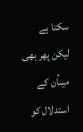سکتا ہے لیکن پھر بھی میںاُن کے استدلال کو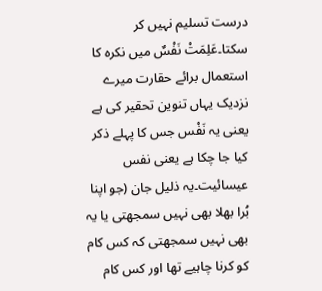درست تسلیم نہیں کر سکتا۔عَلِمَتْ نَفْسٌ میں نکرہ کا استعمال برائے حقارت میرے نزدیک یہاں تنوین تحقیر کی ہے یعنی یہ نَفْس جس کا پہلے ذکر کیا جا چکا ہے یعنی نفس عیسائیت۔یہ ذلیل جان (جو اپنا بُرا بھلا بھی نہیں سمجھتی یا یہ بھی نہیں سمجھتی کہ کس کام کو کرنا چاہیے تھا اور کس کام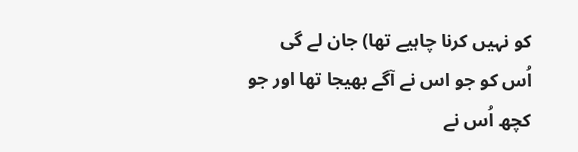کو نہیں کرنا چاہیے تھا) جان لے گی اُس کو جو اس نے آگے بھیجا تھا اور جو کچھ اُس نے